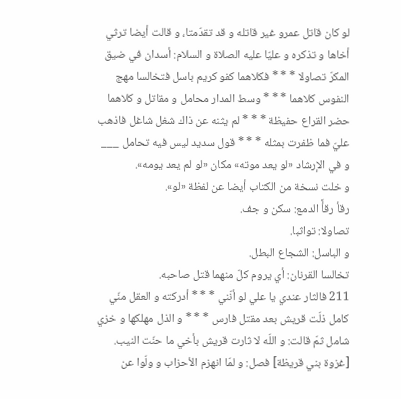لو كان قاتل عمرو غير قاتله و قد تقدّمتا، و قالت أيضا ترثي أخاها و تذكره و عليّا عليه الصلاة و السلام: أسدان في ضيق المكرّ تصاولا * * * فكلاهما كفو كريم باسل فتخالسا مهج النفوس كلاهما * * * وسط المدار محامل و مقاتل و كلاهما حضر القراع حفيظة * * * لم يثنه عن ذاك شغل شاغل فاذهب عليّ فما ظفرت بمثله * * * قول سديد ليس فيه تحامل ___ و في الإرشاد «لو يعد موته» مكان «لو لم يعد يومه».
و خلت نسخة من الكتاب أيضا عن لفظة «لو».
رقأ رقأً الدمع: سكن و جف.
تصاولا: تواثبا.
و الباسل: الشجاع البطل.
تخالسا القرنان: أي يروم كلّ منهما قتل صاحبه.
211 فالثار عندي يا علي لو أنّني * * * أدركته و العقل منّي كامل ذلّت قريش بعد مقتل فارس * * * و الذل مهلكها و خزي شامل ثمّ قالت: و اللّه لا ثارت قريش بأخي ما حنّت النيب.
[غزوة بني قريظة] فصل: و لمّا انهزم الأحزاب و ولّوا عن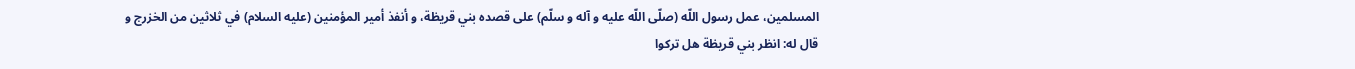المسلمين، عمل رسول اللّه (صلّى اللّه عليه و آله و سلّم) على قصده بني قريظة، و أنفذ أمير المؤمنين (عليه السلام) في ثلاثين من الخزرج و قال له: انظر بني قريظة هل تركوا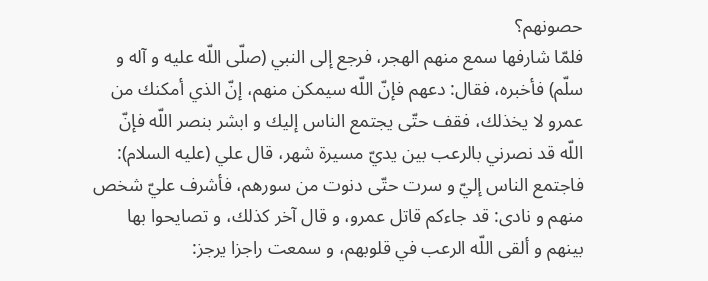حصونهم؟
فلمّا شارفها سمع منهم الهجر، فرجع إلى النبي (صلّى اللّه عليه و آله و سلّم) فأخبره، فقال: دعهم فإنّ اللّه سيمكن منهم، إنّ الذي أمكنك من عمرو لا يخذلك، فقف حتّى يجتمع الناس إليك و ابشر بنصر اللّه فإنّ اللّه قد نصرني بالرعب بين يديّ مسيرة شهر، قال علي (عليه السلام): فاجتمع الناس إليّ و سرت حتّى دنوت من سورهم، فأشرف عليّ شخص منهم و نادى: قد جاءكم قاتل عمرو، و قال آخر كذلك، و تصايحوا بها بينهم و ألقى اللّه الرعب في قلوبهم، و سمعت راجزا يرجز: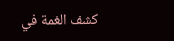كشف الغمة في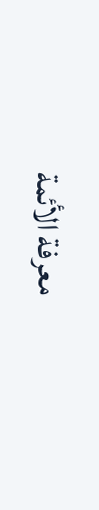معرفة الأئمة